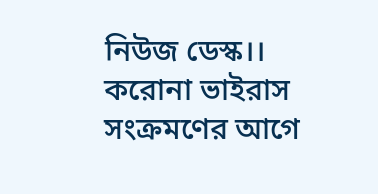নিউজ ডেস্ক।।
করোনা ভাইরাস সংক্রমণের আগে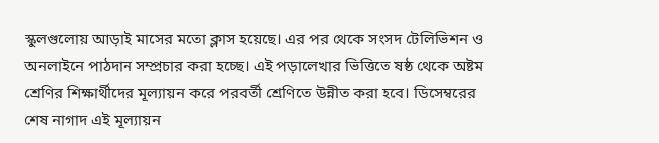স্কুলগুলোয় আড়াই মাসের মতো ক্লাস হয়েছে। এর পর থেকে সংসদ টেলিভিশন ও অনলাইনে পাঠদান সম্প্রচার করা হচ্ছে। এই পড়ালেখার ভিত্তিতে ষষ্ঠ থেকে অষ্টম শ্রেণির শিক্ষার্থীদের মূল্যায়ন করে পরবর্তী শ্রেণিতে উন্নীত করা হবে। ডিসেম্বরের শেষ নাগাদ এই মূল্যায়ন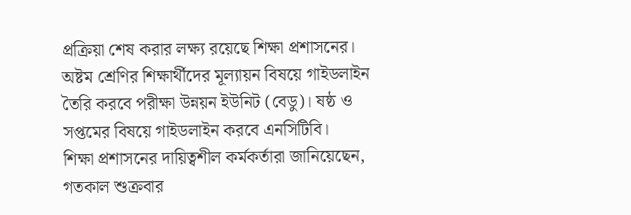প্রক্রিয়া শেষ করার লক্ষ্য রয়েছে শিক্ষা প্রশাসনের। অষ্টম শ্রেণির শিক্ষার্থীদের মূল্যায়ন বিষয়ে গাইডলাইন তৈরি করবে পরীক্ষা উন্নয়ন ইউনিট (বেডু)। ষষ্ঠ ও সপ্তমের বিষয়ে গাইডলাইন করবে এনসিটিবি।
শিক্ষা প্রশাসনের দায়িত্বশীল কর্মকর্তারা জানিয়েছেন, গতকাল শুক্রবার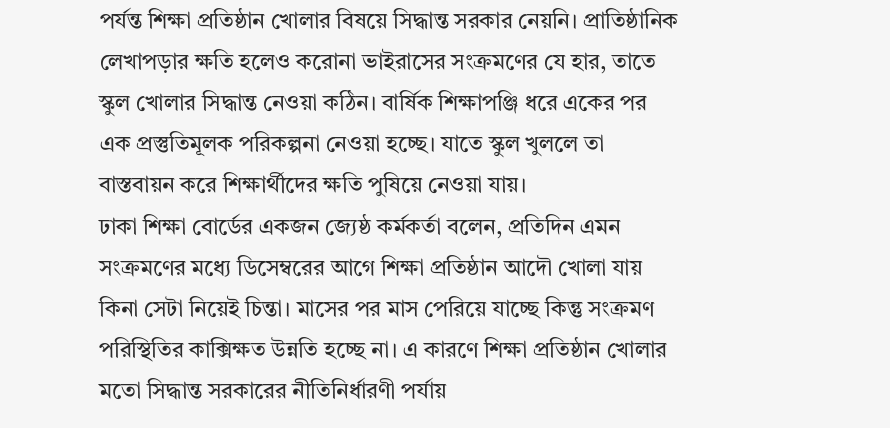পর্যন্ত শিক্ষা প্রতিষ্ঠান খোলার বিষয়ে সিদ্ধান্ত সরকার নেয়নি। প্রাতিষ্ঠানিক লেখাপড়ার ক্ষতি হলেও করোনা ভাইরাসের সংক্রমণের যে হার, তাতে স্কুল খোলার সিদ্ধান্ত নেওয়া কঠিন। বার্ষিক শিক্ষাপঞ্জি ধরে একের পর এক প্রস্তুতিমূলক পরিকল্পনা নেওয়া হচ্ছে। যাতে স্কুল খুললে তা বাস্তবায়ন করে শিক্ষার্থীদের ক্ষতি পুষিয়ে নেওয়া যায়।
ঢাকা শিক্ষা বোর্ডের একজন জ্যেষ্ঠ কর্মকর্তা বলেন, প্রতিদিন এমন সংক্রমণের মধ্যে ডিসেম্বরের আগে শিক্ষা প্রতিষ্ঠান আদৌ খোলা যায় কিনা সেটা নিয়েই চিন্তা। মাসের পর মাস পেরিয়ে যাচ্ছে কিন্তু সংক্রমণ পরিস্থিতির কাক্সিক্ষত উন্নতি হচ্ছে না। এ কারণে শিক্ষা প্রতিষ্ঠান খোলার মতো সিদ্ধান্ত সরকারের নীতিনির্ধারণী পর্যায়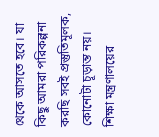থেকে আসতে হবে। যা কিছু আমরা পরিকল্পনা করছি সবই প্রস্তুতিমূলক, কোনোটা চূড়ান্ত নয়। শিক্ষা মন্ত্রণালয়ের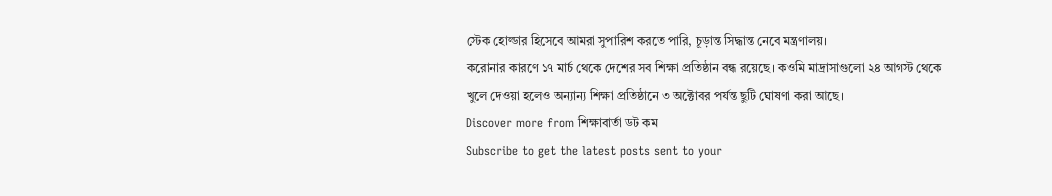স্টেক হোল্ডার হিসেবে আমরা সুপারিশ করতে পারি, চূড়ান্ত সিদ্ধান্ত নেবে মন্ত্রণালয়।
করোনার কারণে ১৭ মার্চ থেকে দেশের সব শিক্ষা প্রতিষ্ঠান বন্ধ রয়েছে। কওমি মাদ্রাসাগুলো ২৪ আগস্ট থেকে খুলে দেওয়া হলেও অন্যান্য শিক্ষা প্রতিষ্ঠানে ৩ অক্টোবর পর্যন্ত ছুটি ঘোষণা করা আছে।
Discover more from শিক্ষাবার্তা ডট কম
Subscribe to get the latest posts sent to your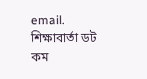email.
শিক্ষাবার্তা ডট কম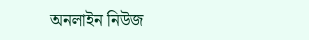অনলাইন নিউজ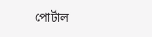পোর্টাল